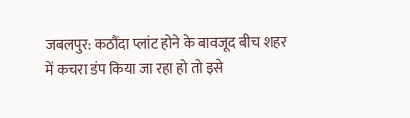जबलपुर: कठौंदा प्लांट होने के बावजूद बीच शहर में कचरा डंप किया जा रहा हो तो इसे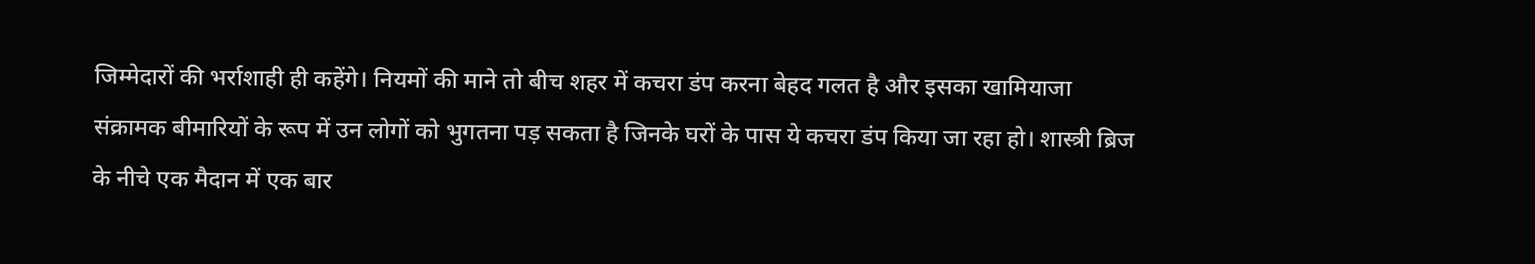जिम्मेदारों की भर्राशाही ही कहेंगे। नियमों की माने तो बीच शहर में कचरा डंप करना बेहद गलत है और इसका खामियाजा संक्रामक बीमारियों के रूप में उन लोगों को भुगतना पड़ सकता है जिनके घरों के पास ये कचरा डंप किया जा रहा हो। शास्त्री ब्रिज के नीचे एक मैदान में एक बार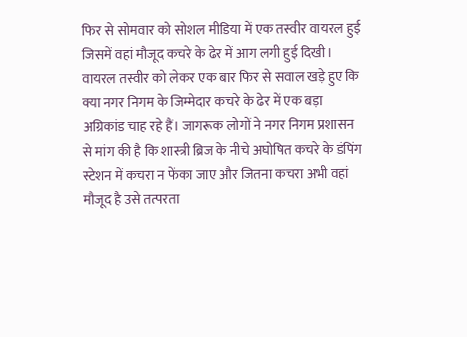फिर से सोमवार को सोशल मीडिया में एक तस्वीर वायरल हुई जिसमें वहां मौजूद कचरे के ढेर में आग लगी हुई दिखी।
वायरल तस्वीर को लेकर एक बार फिर से सवाल खड़े हुए कि क्या नगर निगम के जिम्मेदार कचरे के ढेर में एक बड़ा अग्रिकांड चाह रहे हैं। जागरूक लोगों ने नगर निगम प्रशासन से मांग की है कि शास्त्री ब्रिज के नीचे अघोषित कचरे के डंपिंग स्टेशन में कचरा न फेंका जाए और जितना कचरा अभी वहां मौजूद है उसे तत्परता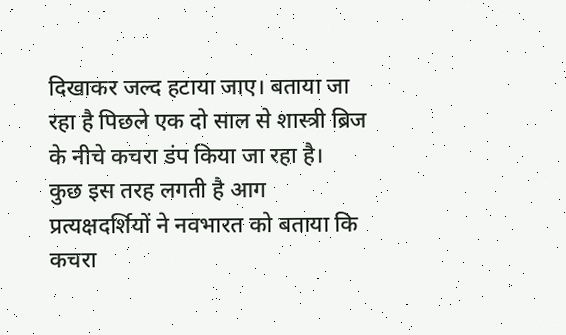दिखाकर जल्द हटाया जाए। बताया जा रहा है पिछले एक दो साल से शास्त्री ब्रिज के नीचे कचरा डंप किया जा रहा है।
कुछ इस तरह लगती है आग
प्रत्यक्षदर्शियों ने नवभारत को बताया कि कचरा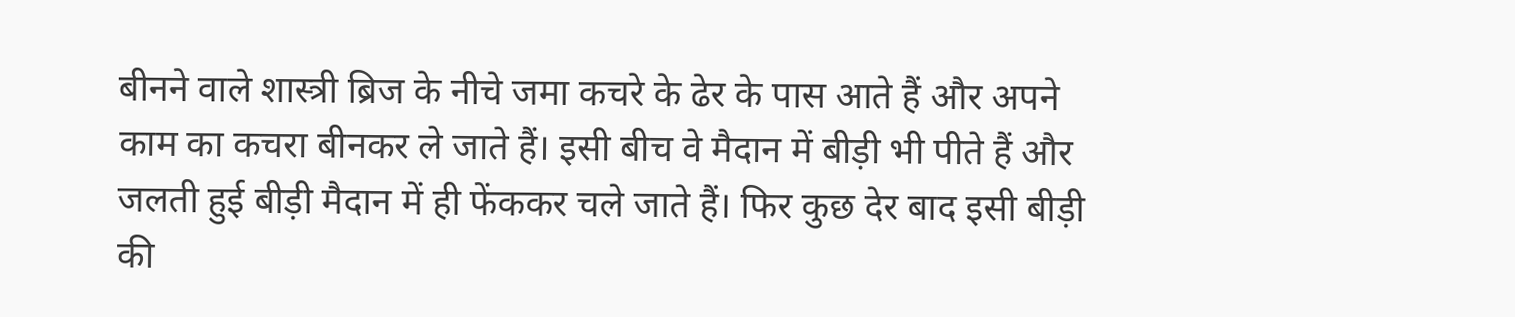बीनने वाले शास्त्री ब्रिज के नीचे जमा कचरे के ढेर के पास आते हैं और अपने काम का कचरा बीनकर ले जाते हैं। इसी बीच वे मैदान में बीड़ी भी पीते हैं और जलती हुई बीड़ी मैदान में ही फेंककर चले जाते हैं। फिर कुछ देर बाद इसी बीड़ी की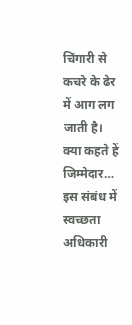चिंगारी से कचरे के ढेर में आग लग जाती है।
क्या कहते हें जिम्मेदार…
इस संबंध में स्वच्छता अधिकारी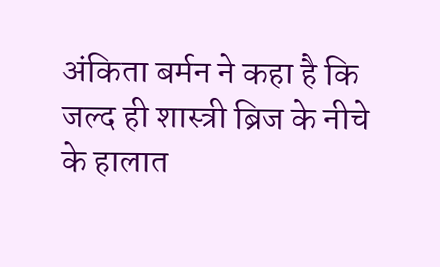अंकिता बर्मन ने कहा है कि जल्द ही शास्त्री ब्रिज के नीचे के हालात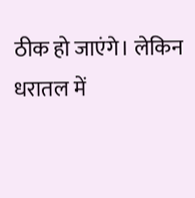ठीक हो जाएंगे। लेकिन धरातल में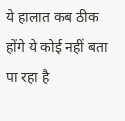ये हालात कब ठीक होंगे ये कोई नहीं बता पा रहा है